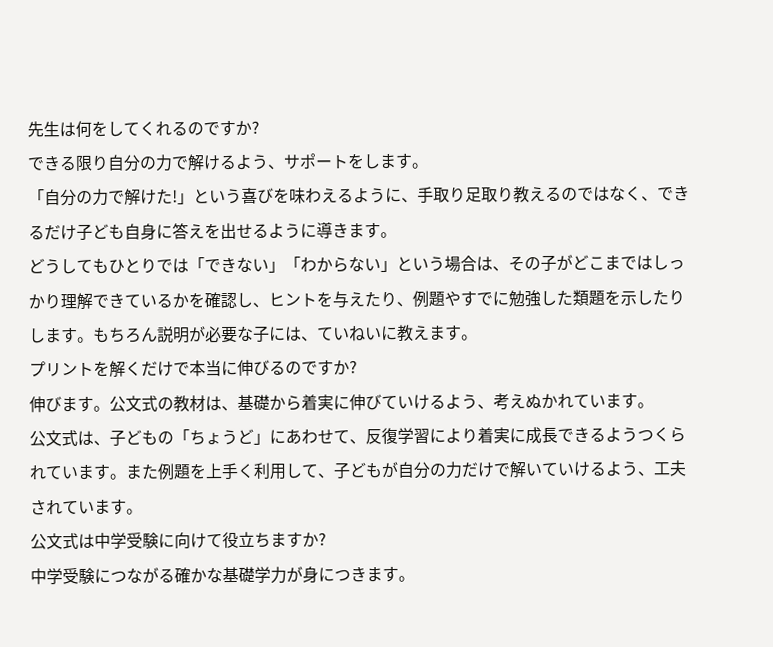先生は何をしてくれるのですか?
できる限り自分の力で解けるよう、サポートをします。
「自分の力で解けた!」という喜びを味わえるように、手取り足取り教えるのではなく、できるだけ子ども自身に答えを出せるように導きます。
どうしてもひとりでは「できない」「わからない」という場合は、その子がどこまではしっかり理解できているかを確認し、ヒントを与えたり、例題やすでに勉強した類題を示したりします。もちろん説明が必要な子には、ていねいに教えます。
プリントを解くだけで本当に伸びるのですか?
伸びます。公文式の教材は、基礎から着実に伸びていけるよう、考えぬかれています。
公文式は、子どもの「ちょうど」にあわせて、反復学習により着実に成長できるようつくられています。また例題を上手く利用して、子どもが自分の力だけで解いていけるよう、工夫されています。
公文式は中学受験に向けて役立ちますか?
中学受験につながる確かな基礎学力が身につきます。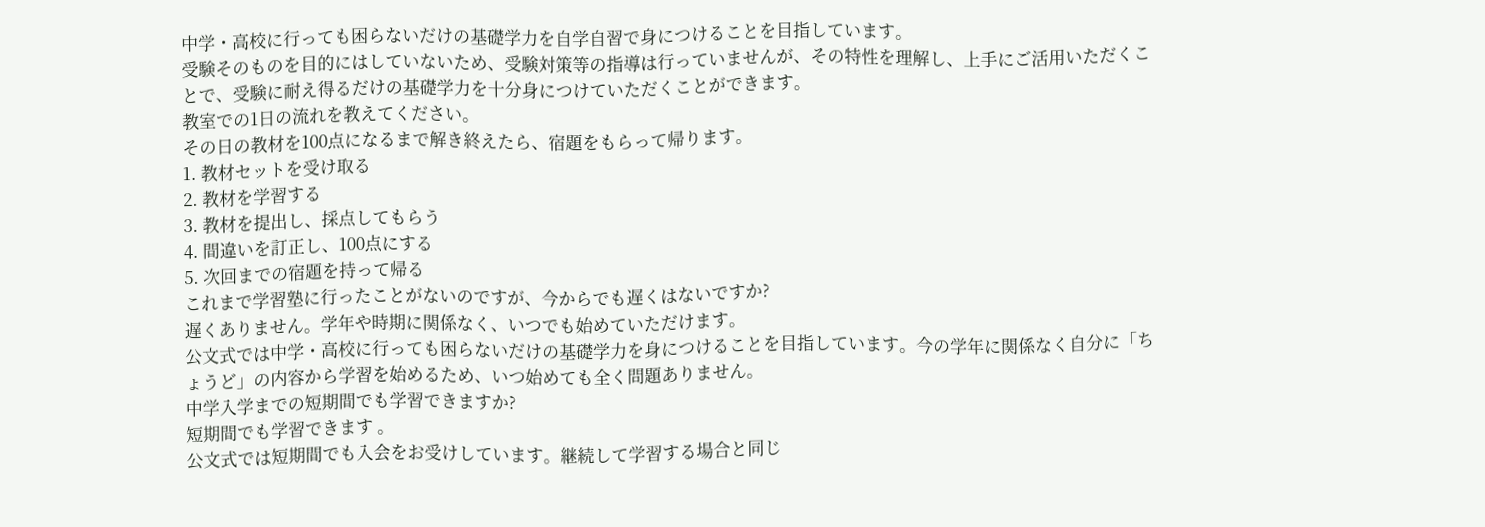中学・高校に行っても困らないだけの基礎学力を自学自習で身につけることを目指しています。
受験そのものを目的にはしていないため、受験対策等の指導は行っていませんが、その特性を理解し、上手にご活用いただくことで、受験に耐え得るだけの基礎学力を十分身につけていただくことができます。
教室での1日の流れを教えてください。
その日の教材を100点になるまで解き終えたら、宿題をもらって帰ります。
1. 教材セットを受け取る
2. 教材を学習する
3. 教材を提出し、採点してもらう
4. 間違いを訂正し、100点にする
5. 次回までの宿題を持って帰る
これまで学習塾に行ったことがないのですが、今からでも遅くはないですか?
遅くありません。学年や時期に関係なく、いつでも始めていただけます。
公文式では中学・高校に行っても困らないだけの基礎学力を身につけることを目指しています。今の学年に関係なく自分に「ちょうど」の内容から学習を始めるため、いつ始めても全く問題ありません。
中学入学までの短期間でも学習できますか?
短期間でも学習できます 。
公文式では短期間でも入会をお受けしています。継続して学習する場合と同じ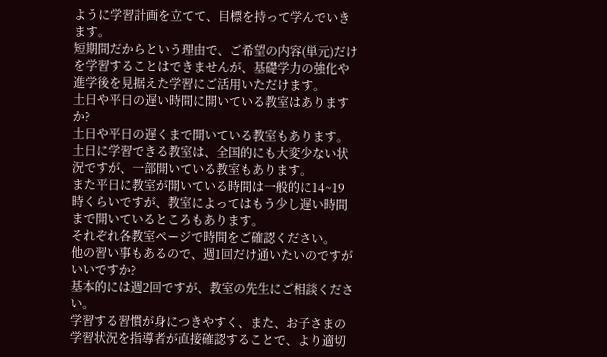ように学習計画を立てて、目標を持って学んでいきます。
短期間だからという理由で、ご希望の内容(単元)だけを学習することはできませんが、基礎学力の強化や進学後を見据えた学習にご活用いただけます。
土日や平日の遅い時間に開いている教室はありますか?
土日や平日の遅くまで開いている教室もあります。
土日に学習できる教室は、全国的にも大変少ない状況ですが、一部開いている教室もあります。
また平日に教室が開いている時間は一般的に14~19時くらいですが、教室によってはもう少し遅い時間まで開いているところもあります。
それぞれ各教室ページで時間をご確認ください。
他の習い事もあるので、週1回だけ通いたいのですがいいですか?
基本的には週2回ですが、教室の先生にご相談ください。
学習する習慣が身につきやすく、また、お子さまの学習状況を指導者が直接確認することで、より適切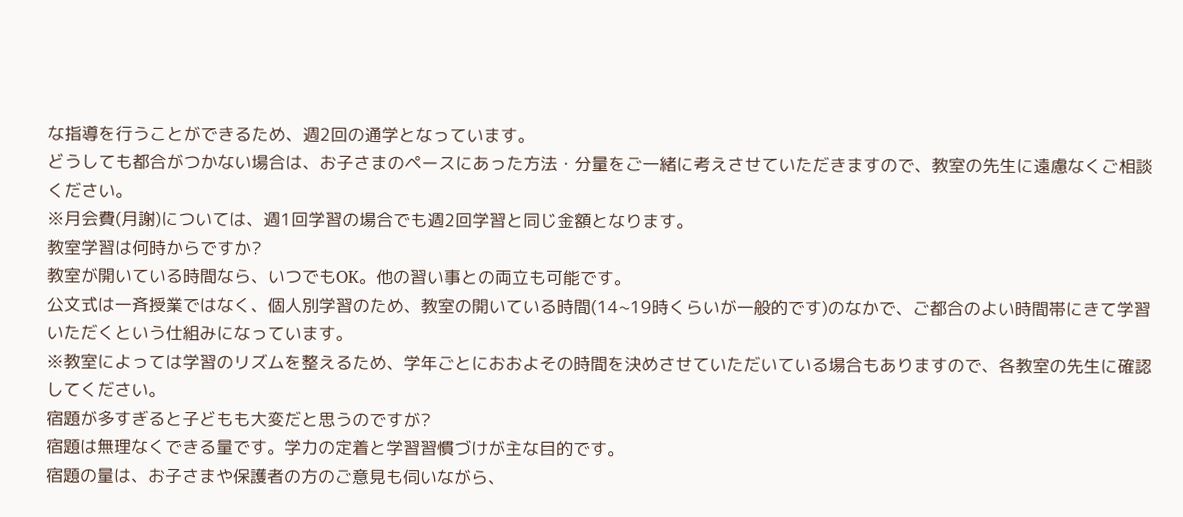な指導を行うことができるため、週2回の通学となっています。
どうしても都合がつかない場合は、お子さまのペースにあった方法・分量をご一緒に考えさせていただきますので、教室の先生に遠慮なくご相談ください。
※月会費(月謝)については、週1回学習の場合でも週2回学習と同じ金額となります。
教室学習は何時からですか?
教室が開いている時間なら、いつでもOK。他の習い事との両立も可能です。
公文式は一斉授業ではなく、個人別学習のため、教室の開いている時間(14~19時くらいが一般的です)のなかで、ご都合のよい時間帯にきて学習いただくという仕組みになっています。
※教室によっては学習のリズムを整えるため、学年ごとにおおよその時間を決めさせていただいている場合もありますので、各教室の先生に確認してください。
宿題が多すぎると子どもも大変だと思うのですが?
宿題は無理なくできる量です。学力の定着と学習習慣づけが主な目的です。
宿題の量は、お子さまや保護者の方のご意見も伺いながら、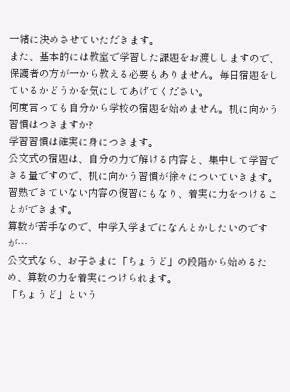一緒に決めさせていただきます。
また、基本的には教室で学習した課題をお渡ししますので、保護者の方が一から教える必要もありません。毎日宿題をしているかどうかを気にしてあげてください。
何度言っても自分から学校の宿題を始めません。机に向かう習慣はつきますか?
学習習慣は確実に身につきます。
公文式の宿題は、自分の力で解ける内容と、集中して学習できる量ですので、机に向かう習慣が徐々についていきます。
習熟できていない内容の復習にもなり、着実に力をつけることができます。
算数が苦手なので、中学入学までになんとかしたいのですが…
公文式なら、お子さまに「ちょうど」の段階から始めるため、算数の力を着実につけられます。
「ちょうど」という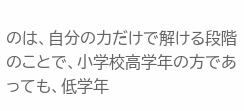のは、自分の力だけで解ける段階のことで、小学校高学年の方であっても、低学年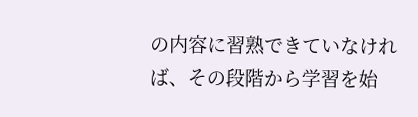の内容に習熟できていなければ、その段階から学習を始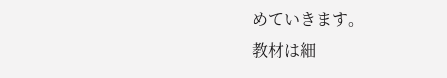めていきます。
教材は細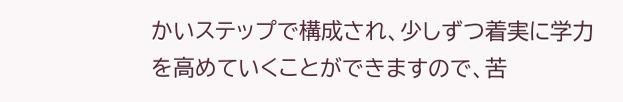かいステップで構成され、少しずつ着実に学力を高めていくことができますので、苦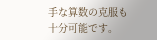手な算数の克服も十分可能です。